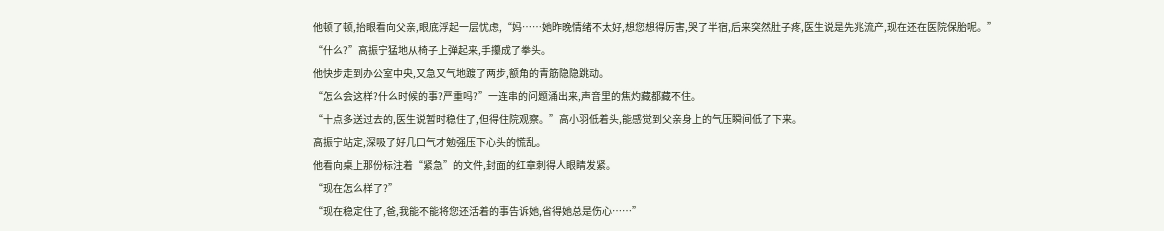他顿了顿,抬眼看向父亲,眼底浮起一层忧虑,“妈……她昨晚情绪不太好,想您想得厉害,哭了半宿,后来突然肚子疼,医生说是先兆流产,现在还在医院保胎呢。”
“什么?”高振宁猛地从椅子上弹起来,手攥成了拳头。
他快步走到办公室中央,又急又气地踱了两步,额角的青筋隐隐跳动。
“怎么会这样?什么时候的事?严重吗?”一连串的问题涌出来,声音里的焦灼藏都藏不住。
“十点多送过去的,医生说暂时稳住了,但得住院观察。”高小羽低着头,能感觉到父亲身上的气压瞬间低了下来。
高振宁站定,深吸了好几口气才勉强压下心头的慌乱。
他看向桌上那份标注着“紧急”的文件,封面的红章刺得人眼睛发紧。
“现在怎么样了?”
“现在稳定住了,爸,我能不能将您还活着的事告诉她,省得她总是伤心……”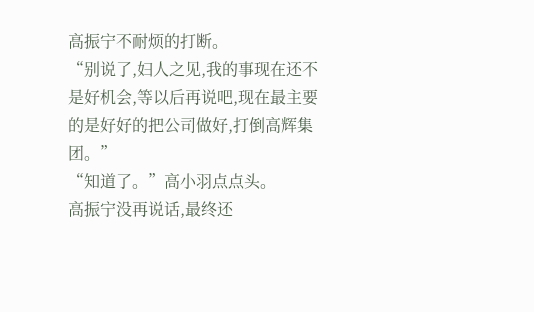高振宁不耐烦的打断。
“别说了,妇人之见,我的事现在还不是好机会,等以后再说吧,现在最主要的是好好的把公司做好,打倒高辉集团。”
“知道了。”高小羽点点头。
高振宁没再说话,最终还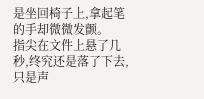是坐回椅子上,拿起笔的手却微微发颤。
指尖在文件上悬了几秒,终究还是落了下去,只是声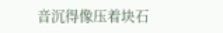音沉得像压着块石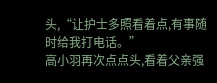头,“让护士多照看着点,有事随时给我打电话。”
高小羽再次点点头,看着父亲强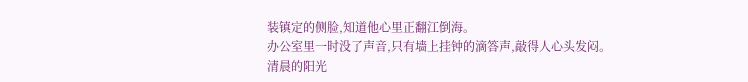装镇定的侧脸,知道他心里正翻江倒海。
办公室里一时没了声音,只有墙上挂钟的滴答声,敲得人心头发闷。
清晨的阳光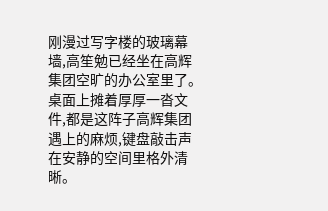刚漫过写字楼的玻璃幕墙,高笙勉已经坐在高辉集团空旷的办公室里了。
桌面上摊着厚厚一沓文件,都是这阵子高辉集团遇上的麻烦,键盘敲击声在安静的空间里格外清晰。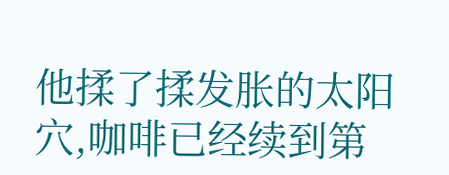他揉了揉发胀的太阳穴,咖啡已经续到第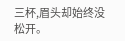三杯,眉头却始终没松开。